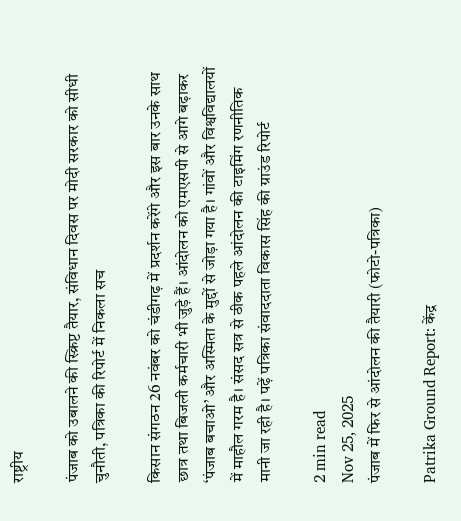राष्ट्रीय

पंजाब को उबालने की स्क्रिप्ट तैयार, संविधान दिवस पर मोदी सरकार को सीधी चुनौती, पत्रिका की रिपोर्ट में निकला सच

किसान संगठन 26 नवंबर को चंडीगढ़ में प्रदर्शन करेंगे और इस बार उनके साथ छात्र तथा बिजली कर्मचारी भी जुड़े हैं। आंदोलन को एमएसपी से आगे बढ़ाकर ‘पंजाब बचाओ’ और अस्मिता के मुद्दों से जोड़ा गया है। गांवों और विश्वविद्यालयों में माहौल गरम है। संसद सत्र से ठीक पहले आंदोलन की टाइमिंग रणनीतिक मानी जा रही है। पढ़ें पत्रिका संवाददाता विकास सिंह की ग्राउंड रिपोर्ट

2 min read
Nov 25, 2025
पंजाब में फिर से आंदोलन की तैयारी (फोटो-पत्रिका)

Patrika Ground Report: केंद्र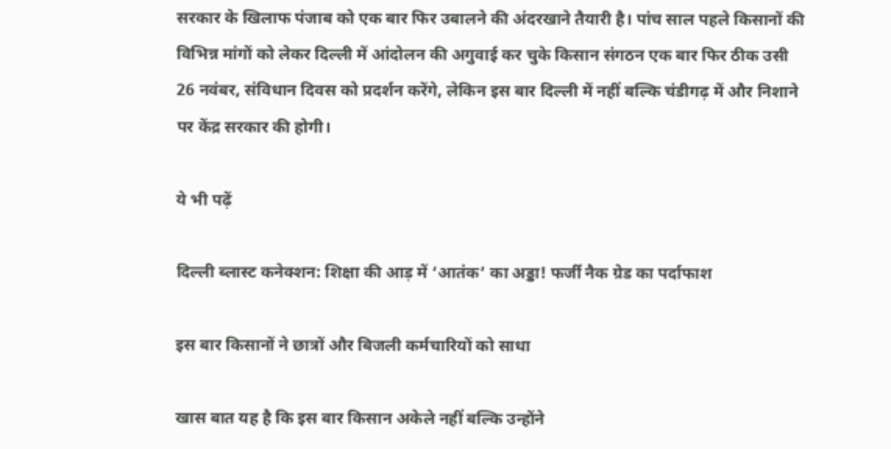सरकार के खिलाफ पंजाब को एक बार फिर उबालने की अंदरखाने तैयारी है। पांच साल पहले किसानों की विभिन्न मांगों को लेकर दिल्ली में आंदोलन की अगुवाई कर चुके किसान संगठन एक बार फिर ठीक उसी 26 नवंबर, संविधान दिवस को प्रदर्शन करेंगे, लेकिन इस बार दिल्ली में नहीं बल्कि चंडीगढ़ में और निशाने पर केंद्र सरकार की होगी।

ये भी पढ़ें

दिल्ली ब्लास्ट कनेक्शन: शिक्षा की आड़ में ‘आतंक’ का अड्डा! फर्जी नैक ग्रेड का पर्दाफाश

इस बार किसानों ने छात्रों और बिजली कर्मचारियों को साधा

खास बात यह है कि इस बार किसान अकेले नहीं बल्कि उन्होंने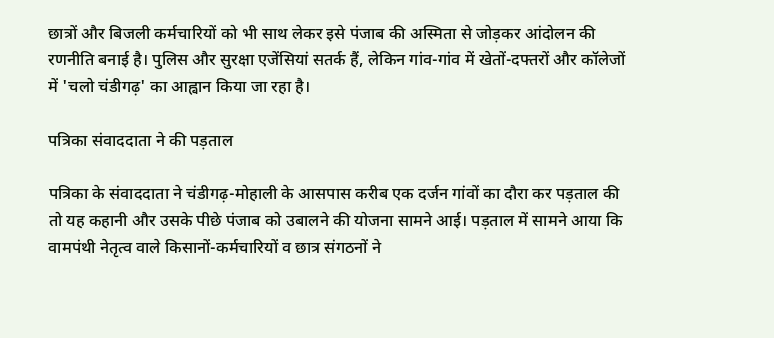छात्रों और बिजली कर्मचारियों को भी साथ लेकर इसे पंजाब की अस्मिता से जोड़कर आंदोलन की रणनीति बनाई है। पुलिस और सुरक्षा एजेंसियां सतर्क हैं, लेकिन गांव-गांव में खेतों-दफ्तरों और कॉलेजों में 'चलो चंडीगढ़' का आह्वान किया जा रहा है।

पत्रिका संवाददाता ने की पड़ताल

पत्रिका के संवाददाता ने चंडीगढ़-मोहाली के आसपास करीब एक दर्जन गांवों का दौरा कर पड़ताल की तो यह कहानी और उसके पीछे पंजाब को उबालने की योजना सामने आई। पड़ताल में सामने आया कि वामपंथी नेतृत्व वाले किसानों-कर्मचारियों व छात्र संगठनों ने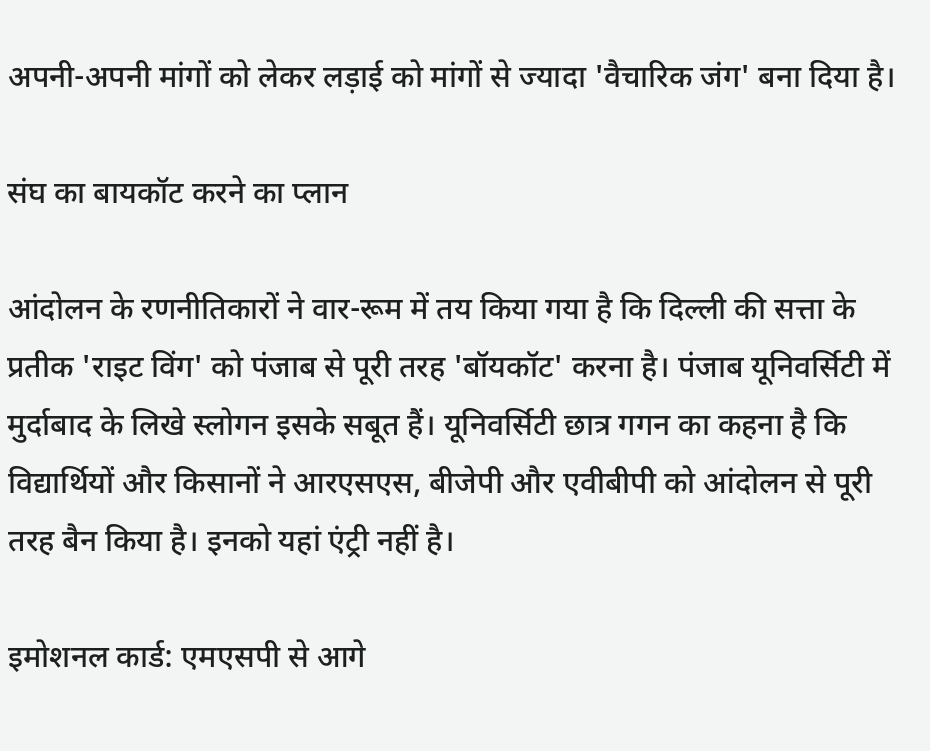अपनी-अपनी मांगों को लेकर लड़ाई को मांगों से ज्यादा 'वैचारिक जंग' बना दिया है।

संघ का बायकॉट करने का प्लान

आंदोलन के रणनीतिकारों ने वार-रूम में तय किया गया है कि दिल्ली की सत्ता के प्रतीक 'राइट विंग' को पंजाब से पूरी तरह 'बॉयकॉट' करना है। पंजाब यूनिवर्सिटी में मुर्दाबाद के लिखे स्लोगन इसके सबूत हैं। यूनिवर्सिटी छात्र गगन का कहना है कि विद्यार्थियों और किसानों ने आरएसएस, बीजेपी और एवीबीपी को आंदोलन से पूरी तरह बैन किया है। इनको यहां एंट्री नहीं है।

इमोशनल कार्ड: एमएसपी से आगे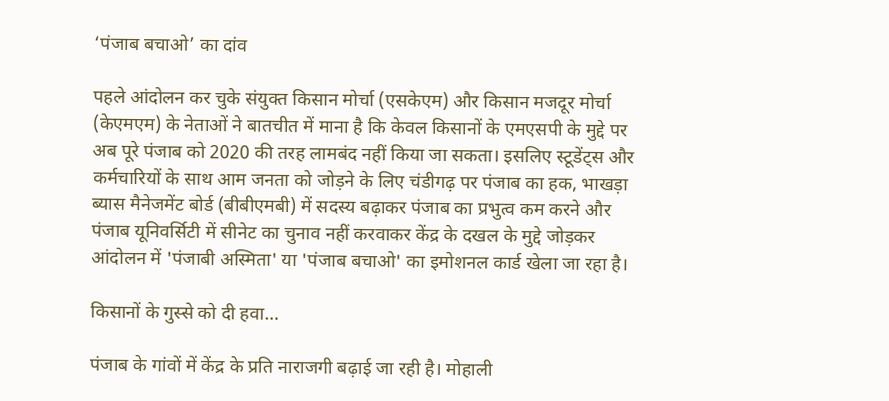‘पंजाब बचाओ’ का दांव

पहले आंदोलन कर चुके संयुक्त किसान मोर्चा (एसकेएम) और किसान मजदूर मोर्चा (केएमएम) के नेताओं ने बातचीत में माना है कि केवल किसानों के एमएसपी के मुद्दे पर अब पूरे पंजाब को 2020 की तरह लामबंद नहीं किया जा सकता। इसलिए स्टूडेंट्स और कर्मचारियों के साथ आम जनता को जोड़ने के लिए चंडीगढ़ पर पंजाब का हक, भाखड़ा ब्यास मैनेजमेंट बोर्ड (बीबीएमबी) में सदस्य बढ़ाकर पंजाब का प्रभुत्व कम करने और पंजाब यूनिवर्सिटी में सीनेट का चुनाव नहीं करवाकर केंद्र के दखल के मुद्दे जोड़कर आंदोलन में 'पंजाबी अस्मिता' या 'पंजाब बचाओ' का इमोशनल कार्ड खेला जा रहा है।

किसानों के गुस्से को दी हवा…

पंजाब के गांवों में केंद्र के प्रति नाराजगी बढ़ाई जा रही है। मोहाली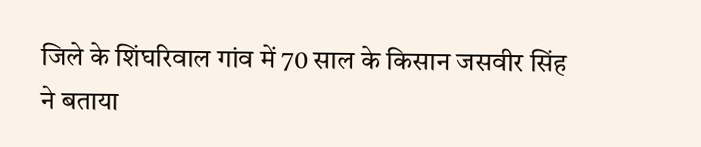जिले के शिंघरिवाल गांव में 70 साल के किसान जसवीर सिंह ने बताया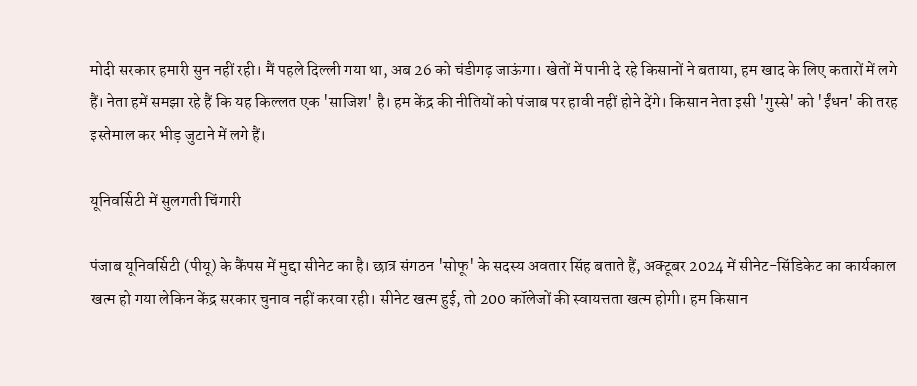मोदी सरकार हमारी सुन नहीं रही। मैं पहले दिल्ली गया था, अब 26 को चंडीगढ़ जाऊंगा। खेतों में पानी दे रहे किसानों ने बताया, हम खाद के लिए कतारों में लगे हैं। नेता हमें समझा रहे हैं कि यह किल्लत एक 'साजिश' है। हम केंद्र की नीतियों को पंजाब पर हावी नहीं होने देंगे। किसान नेता इसी 'गुस्से' को 'ईंधन' की तरह इस्तेमाल कर भीड़ जुटाने में लगे हैं।

यूनिवर्सिटी में सुलगती चिंगारी

पंजाब यूनिवर्सिटी (पीयू) के कैंपस में मुद्दा सीनेट का है। छात्र संगठन 'सोफू' के सदस्य अवतार सिंह बताते हैं, अक्टूबर 2024 में सीनेट-सिंडिकेट का कार्यकाल खत्म हो गया लेकिन केंद्र सरकार चुनाव नहीं करवा रही। सीनेट खत्म हुई, तो 200 कॉलेजों की स्वायत्तता खत्म होगी। हम किसान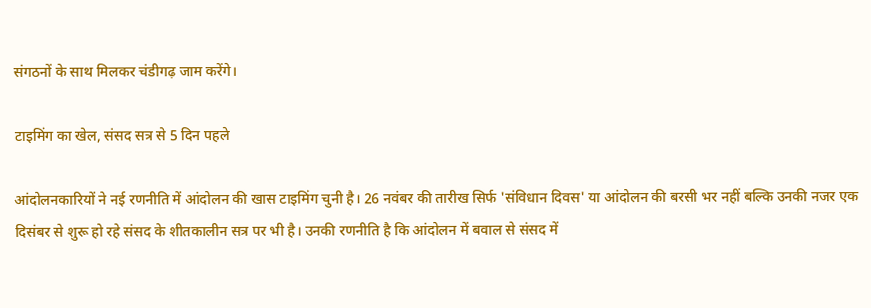संगठनों के साथ मिलकर चंडीगढ़ जाम करेंगे।

टाइमिंग का खेल, संसद सत्र से 5 दिन पहले

आंदोलनकारियों ने नई रणनीति में आंदोलन की खास टाइमिंग चुनी है। 26 नवंबर की तारीख सिर्फ 'संविधान दिवस' या आंदोलन की बरसी भर नहीं बल्कि उनकी नजर एक दिसंबर से शुरू हो रहे संसद के शीतकालीन सत्र पर भी है। उनकी रणनीति है कि आंदोलन में बवाल से संसद में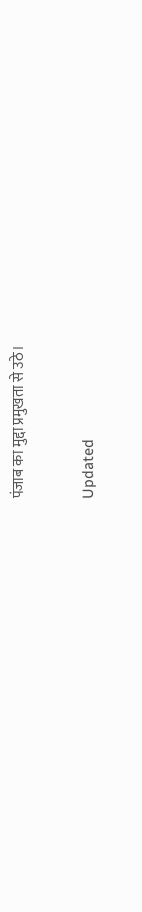पंजाब का मुद्दा प्रमुखता से उठे।

Updated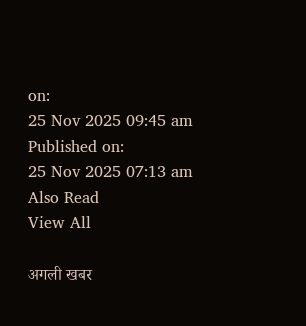on:
25 Nov 2025 09:45 am
Published on:
25 Nov 2025 07:13 am
Also Read
View All

अगली खबर